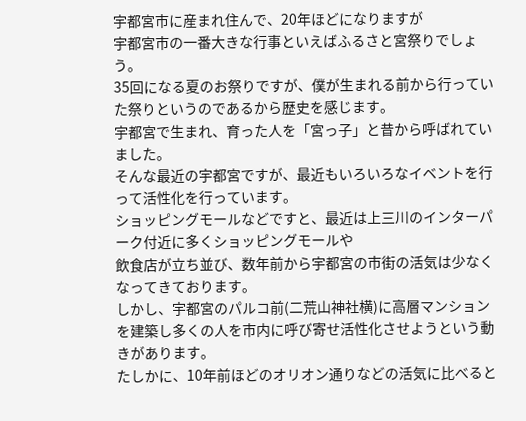宇都宮市に産まれ住んで、20年ほどになりますが
宇都宮市の一番大きな行事といえばふるさと宮祭りでしょう。
35回になる夏のお祭りですが、僕が生まれる前から行っていた祭りというのであるから歴史を感じます。
宇都宮で生まれ、育った人を「宮っ子」と昔から呼ばれていました。
そんな最近の宇都宮ですが、最近もいろいろなイベントを行って活性化を行っています。
ショッピングモールなどですと、最近は上三川のインターパーク付近に多くショッピングモールや
飲食店が立ち並び、数年前から宇都宮の市街の活気は少なくなってきております。
しかし、宇都宮のパルコ前(二荒山神社横)に高層マンションを建築し多くの人を市内に呼び寄せ活性化させようという動きがあります。
たしかに、10年前ほどのオリオン通りなどの活気に比べると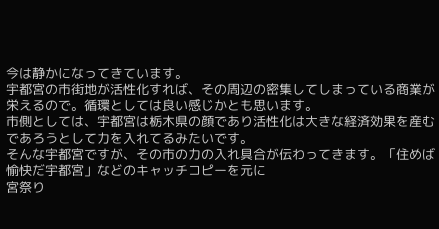今は静かになってきています。
宇都宮の市街地が活性化すれば、その周辺の密集してしまっている商業が栄えるので。循環としては良い感じかとも思います。
市側としては、宇都宮は栃木県の顔であり活性化は大きな経済効果を産むであろうとして力を入れてるみたいです。
そんな宇都宮ですが、その市の力の入れ具合が伝わってきます。「住めば愉快だ宇都宮」などのキャッチコピーを元に
宮祭り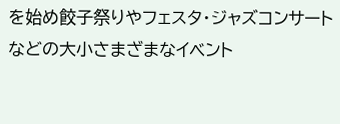を始め餃子祭りやフェスタ・ジャズコンサートなどの大小さまざまなイベント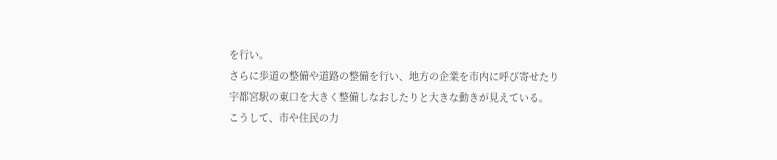を行い。
さらに歩道の整備や道路の整備を行い、地方の企業を市内に呼び寄せたり
宇都宮駅の東口を大きく整備しなおしたりと大きな動きが見えている。
こうして、市や住民の力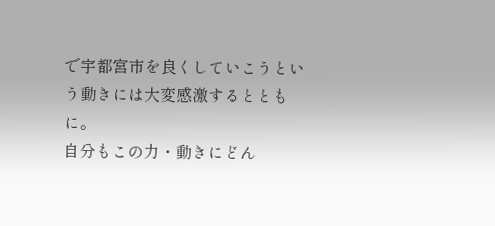で宇都宮市を良くしていこうという動きには大変感激するとともに。
自分もこの力・動きにどん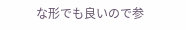な形でも良いので参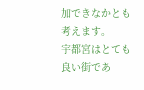加できなかとも考えます。
宇都宮はとても良い街であ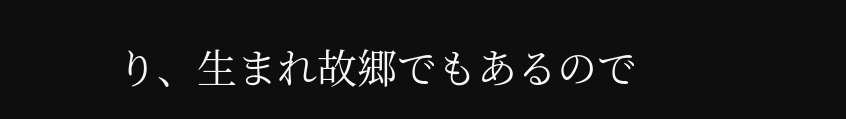り、生まれ故郷でもあるので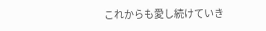これからも愛し続けていき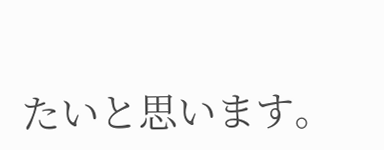たいと思います。